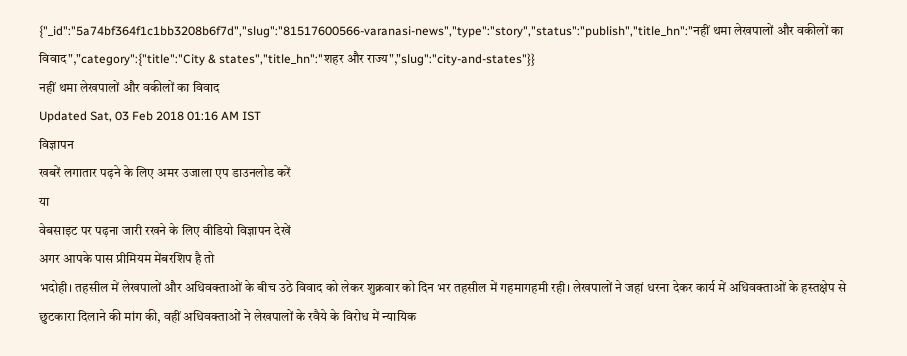{"_id":"5a74bf364f1c1bb3208b6f7d","slug":"81517600566-varanasi-news","type":"story","status":"publish","title_hn":"नहीं थमा लेखपालों और वकीलों का विवाद","category":{"title":"City & states","title_hn":"शहर और राज्य","slug":"city-and-states"}}
नहीं थमा लेखपालों और वकीलों का विवाद
Updated Sat, 03 Feb 2018 01:16 AM IST
विज्ञापन
खबरें लगातार पढ़ने के लिए अमर उजाला एप डाउनलोड करें
या
वेबसाइट पर पढ़ना जारी रखने के लिए वीडियो विज्ञापन देखें
अगर आपके पास प्रीमियम मेंबरशिप है तो
भदोही। तहसील में लेखपालों और अधिवक्ताओं के बीच उठे विवाद को लेकर शुक्रवार को दिन भर तहसील में गहमागहमी रही। लेखपालों ने जहां धरना देकर कार्य में अधिवक्ताओं के हस्तक्षेप से छुटकारा दिलाने की मांग की, वहीं अधिवक्ताओं ने लेखपालों के रवैये के विरोध में न्यायिक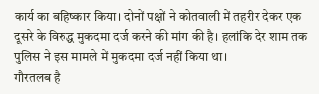कार्य का बहिष्कार किया। दोनों पक्षों ने कोतवाली में तहरीर देकर एक दूसरे के विरुद्ध मुकदमा दर्ज करने की मांग की है। हलांकि देर शाम तक पुलिस ने इस मामले में मुकदमा दर्ज नहीं किया था।
गौरतलब है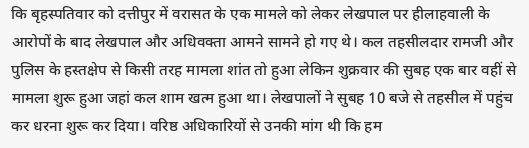कि बृहस्पतिवार को दत्तीपुर में वरासत के एक मामले को लेकर लेखपाल पर हीलाहवाली के आरोपों के बाद लेखपाल और अधिवक्ता आमने सामने हो गए थे। कल तहसीलदार रामजी और पुलिस के हस्तक्षेप से किसी तरह मामला शांत तो हुआ लेकिन शुक्रवार की सुबह एक बार वहीं से मामला शुरू हुआ जहां कल शाम खत्म हुआ था। लेखपालों ने सुबह 10 बजे से तहसील में पहुंच कर धरना शुरू कर दिया। वरिष्ठ अधिकारियों से उनकी मांग थी कि हम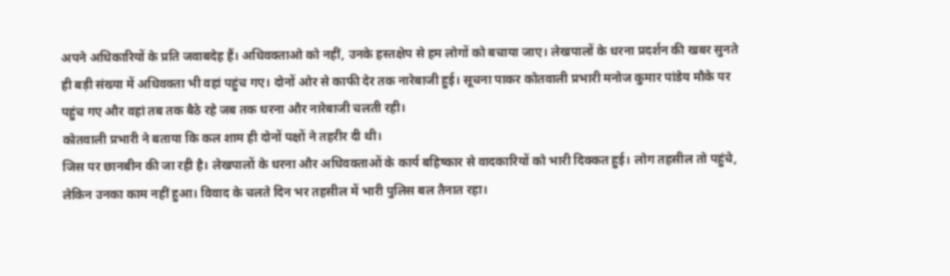अपने अधिकारियों के प्रति जवाबदेह हैं। अधिवक्ताओ को नहीं, उनके हस्तक्षेप से हम लोगों को बचाया जाए। लेखपालों के धरना प्रदर्शन की खबर सुनते ही बड़ी संख्या में अधिवक्ता भी वहां पहुंच गए। दोनों ओर से काफी देर तक नारेबाजी हुई। सूचना पाकर कोतवाली प्रभारी मनोज कुमार पांडेय मौके पर पहुंच गए और वहां तब तक बैठे रहे जब तक धरना और नारेबाजी चलती रही।
कोतवाली प्रभारी ने बताया कि कल शाम ही दोनों पक्षों ने तहरीर दी थी।
जिस पर छानबीन की जा रही है। लेखपालों के धरना और अधिवक्ताओं के कार्य बहिष्कार से वादकारियों को भारी दिक्कत हुई। लोग तहसील तो पहुंचे, लेकिन उनका काम नहीं हुआ। विवाद के चलते दिन भर तहसील में भारी पुलिस बल तैनात रहा।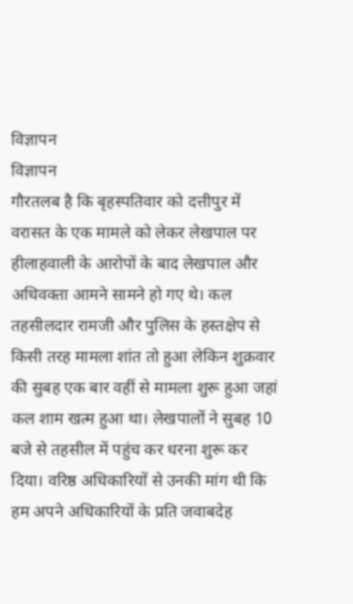विज्ञापन
विज्ञापन
गौरतलब है कि बृहस्पतिवार को दत्तीपुर में वरासत के एक मामले को लेकर लेखपाल पर हीलाहवाली के आरोपों के बाद लेखपाल और अधिवक्ता आमने सामने हो गए थे। कल तहसीलदार रामजी और पुलिस के हस्तक्षेप से किसी तरह मामला शांत तो हुआ लेकिन शुक्रवार की सुबह एक बार वहीं से मामला शुरू हुआ जहां कल शाम खत्म हुआ था। लेखपालों ने सुबह 10 बजे से तहसील में पहुंच कर धरना शुरू कर दिया। वरिष्ठ अधिकारियों से उनकी मांग थी कि हम अपने अधिकारियों के प्रति जवाबदेह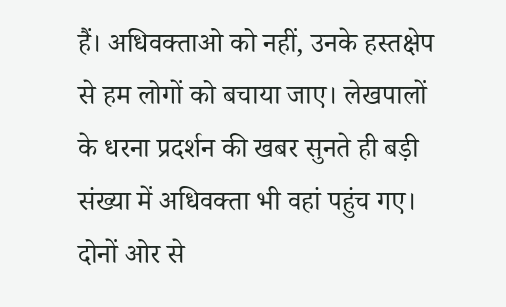हैं। अधिवक्ताओ को नहीं, उनके हस्तक्षेप से हम लोगों को बचाया जाए। लेखपालों के धरना प्रदर्शन की खबर सुनते ही बड़ी संख्या में अधिवक्ता भी वहां पहुंच गए। दोनों ओर से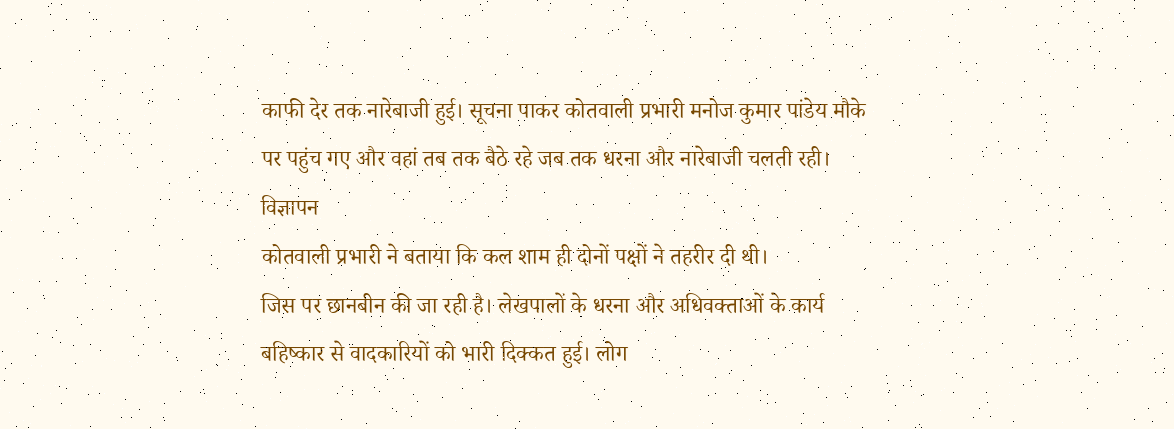काफी देर तक नारेबाजी हुई। सूचना पाकर कोतवाली प्रभारी मनोज कुमार पांडेय मौके पर पहुंच गए और वहां तब तक बैठे रहे जब तक धरना और नारेबाजी चलती रही।
विज्ञापन
कोतवाली प्रभारी ने बताया कि कल शाम ही दोनों पक्षों ने तहरीर दी थी।
जिस पर छानबीन की जा रही है। लेखपालों के धरना और अधिवक्ताओं के कार्य बहिष्कार से वादकारियों को भारी दिक्कत हुई। लोग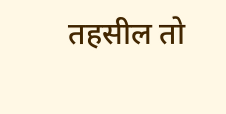तहसील तो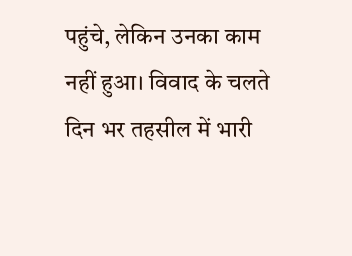पहुंचे, लेकिन उनका काम नहीं हुआ। विवाद के चलते दिन भर तहसील में भारी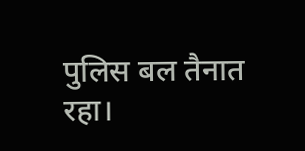पुलिस बल तैनात रहा।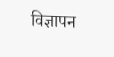विज्ञापन